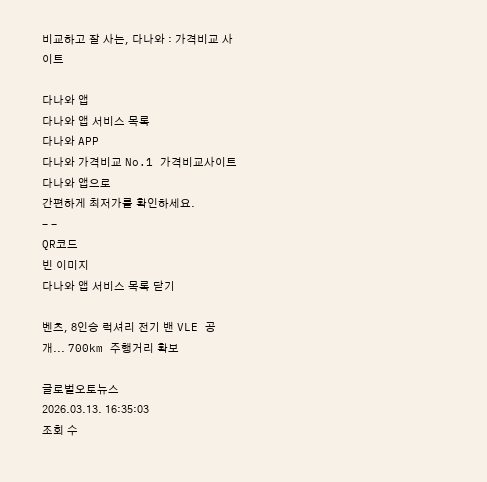비교하고 잘 사는, 다나와 : 가격비교 사이트

다나와 앱
다나와 앱 서비스 목록
다나와 APP
다나와 가격비교 No.1 가격비교사이트 다나와 앱으로
간편하게 최저가를 확인하세요.
- -
QR코드
빈 이미지
다나와 앱 서비스 목록 닫기

벤츠, 8인승 럭셔리 전기 밴 VLE 공개... 700km 주행거리 확보

글로벌오토뉴스
2026.03.13. 16:35:03
조회 수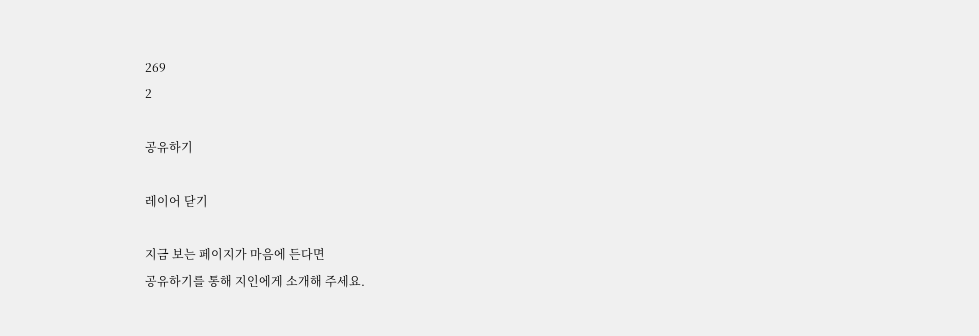269
2

공유하기

레이어 닫기

지금 보는 페이지가 마음에 든다면
공유하기를 통해 지인에게 소개해 주세요.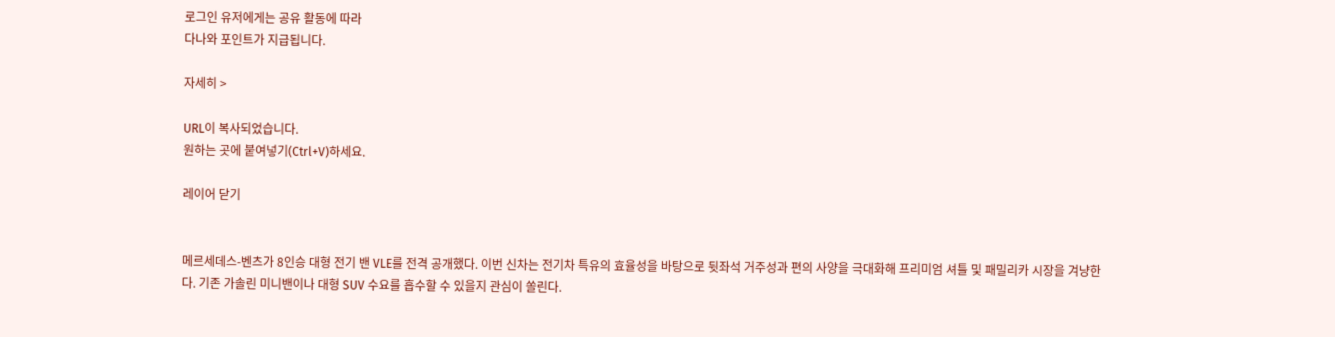로그인 유저에게는 공유 활동에 따라
다나와 포인트가 지급됩니다.

자세히 >

URL이 복사되었습니다.
원하는 곳에 붙여넣기(Ctrl+V)하세요.

레이어 닫기


메르세데스-벤츠가 8인승 대형 전기 밴 VLE를 전격 공개했다. 이번 신차는 전기차 특유의 효율성을 바탕으로 뒷좌석 거주성과 편의 사양을 극대화해 프리미엄 셔틀 및 패밀리카 시장을 겨냥한다. 기존 가솔린 미니밴이나 대형 SUV 수요를 흡수할 수 있을지 관심이 쏠린다.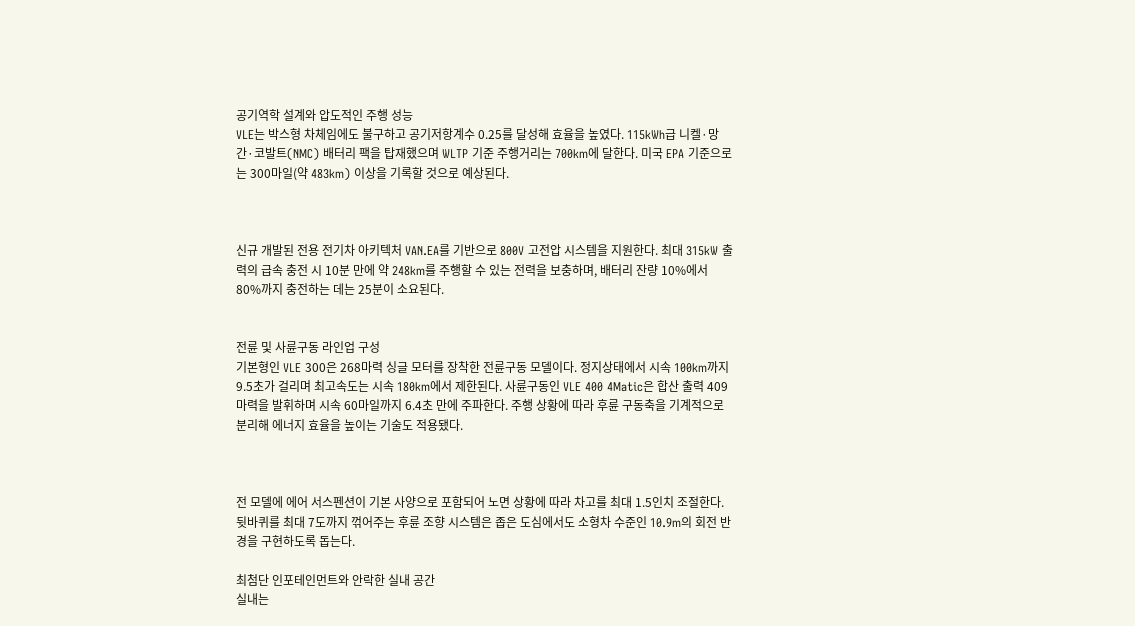공기역학 설계와 압도적인 주행 성능
VLE는 박스형 차체임에도 불구하고 공기저항계수 0.25를 달성해 효율을 높였다. 115kWh급 니켈·망간·코발트(NMC) 배터리 팩을 탑재했으며 WLTP 기준 주행거리는 700km에 달한다. 미국 EPA 기준으로는 300마일(약 483km) 이상을 기록할 것으로 예상된다.



신규 개발된 전용 전기차 아키텍처 VAN.EA를 기반으로 800V 고전압 시스템을 지원한다. 최대 315kW 출력의 급속 충전 시 10분 만에 약 248km를 주행할 수 있는 전력을 보충하며, 배터리 잔량 10%에서 80%까지 충전하는 데는 25분이 소요된다.


전륜 및 사륜구동 라인업 구성
기본형인 VLE 300은 268마력 싱글 모터를 장착한 전륜구동 모델이다. 정지상태에서 시속 100km까지 9.5초가 걸리며 최고속도는 시속 180km에서 제한된다. 사륜구동인 VLE 400 4Matic은 합산 출력 409마력을 발휘하며 시속 60마일까지 6.4초 만에 주파한다. 주행 상황에 따라 후륜 구동축을 기계적으로 분리해 에너지 효율을 높이는 기술도 적용됐다.



전 모델에 에어 서스펜션이 기본 사양으로 포함되어 노면 상황에 따라 차고를 최대 1.5인치 조절한다. 뒷바퀴를 최대 7도까지 꺾어주는 후륜 조향 시스템은 좁은 도심에서도 소형차 수준인 10.9m의 회전 반경을 구현하도록 돕는다.

최첨단 인포테인먼트와 안락한 실내 공간
실내는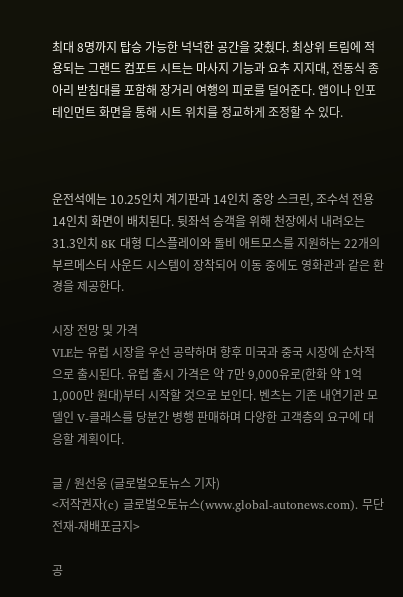최대 8명까지 탑승 가능한 넉넉한 공간을 갖췄다. 최상위 트림에 적용되는 그랜드 컴포트 시트는 마사지 기능과 요추 지지대, 전동식 종아리 받침대를 포함해 장거리 여행의 피로를 덜어준다. 앱이나 인포테인먼트 화면을 통해 시트 위치를 정교하게 조정할 수 있다.



운전석에는 10.25인치 계기판과 14인치 중앙 스크린, 조수석 전용 14인치 화면이 배치된다. 뒷좌석 승객을 위해 천장에서 내려오는 31.3인치 8K 대형 디스플레이와 돌비 애트모스를 지원하는 22개의 부르메스터 사운드 시스템이 장착되어 이동 중에도 영화관과 같은 환경을 제공한다.

시장 전망 및 가격
VLE는 유럽 시장을 우선 공략하며 향후 미국과 중국 시장에 순차적으로 출시된다. 유럽 출시 가격은 약 7만 9,000유로(한화 약 1억 1,000만 원대)부터 시작할 것으로 보인다. 벤츠는 기존 내연기관 모델인 V-클래스를 당분간 병행 판매하며 다양한 고객층의 요구에 대응할 계획이다.

글 / 원선웅 (글로벌오토뉴스 기자)
<저작권자(c) 글로벌오토뉴스(www.global-autonews.com). 무단전재-재배포금지>

공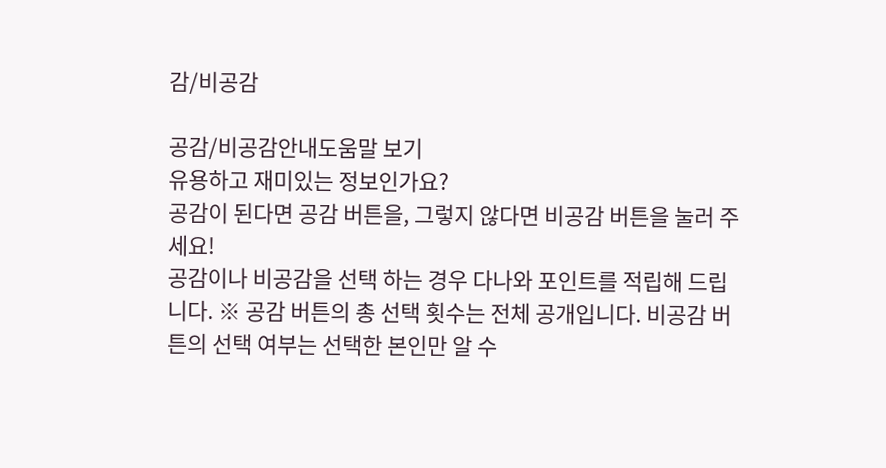감/비공감

공감/비공감안내도움말 보기
유용하고 재미있는 정보인가요?
공감이 된다면 공감 버튼을, 그렇지 않다면 비공감 버튼을 눌러 주세요!
공감이나 비공감을 선택 하는 경우 다나와 포인트를 적립해 드립니다. ※ 공감 버튼의 총 선택 횟수는 전체 공개입니다. 비공감 버튼의 선택 여부는 선택한 본인만 알 수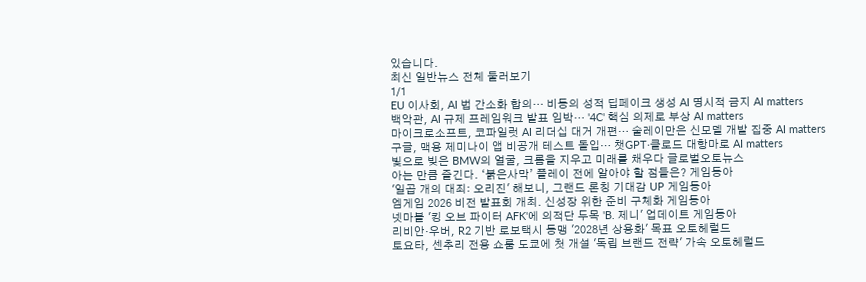있습니다.
최신 일반뉴스 전체 둘러보기
1/1
EU 이사회, AI 법 간소화 합의… 비동의 성적 딥페이크 생성 AI 명시적 금지 AI matters
백악관, AI 규제 프레임워크 발표 임박… '4C' 핵심 의제로 부상 AI matters
마이크로소프트, 코파일럿 AI 리더십 대거 개편… 술레이만은 신모델 개발 집중 AI matters
구글, 맥용 제미나이 앱 비공개 테스트 돌입… 챗GPT·클로드 대항마로 AI matters
빛으로 빚은 BMW의 얼굴, 크롬을 지우고 미래를 채우다 글로벌오토뉴스
아는 만큼 즐긴다. ‘붉은사막’ 플레이 전에 알아야 할 점들은? 게임동아
'일곱 개의 대죄: 오리진' 해보니, 그랜드 론칭 기대감 UP 게임동아
엠게임 2026 비전 발표회 개최. 신성장 위한 준비 구체화 게임동아
넷마블 '킹 오브 파이터 AFK'에 의적단 두목 'B. 제니' 업데이트 게임동아
리비안·우버, R2 기반 로보택시 동맹 '2028년 상용화' 목표 오토헤럴드
토요타, 센추리 전용 쇼룸 도쿄에 첫 개설 '독립 브랜드 전략' 가속 오토헤럴드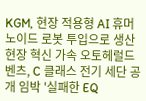KGM, 현장 적용형 AI 휴머노이드 로봇 투입으로 생산 현장 혁신 가속 오토헤럴드
벤츠, C 클래스 전기 세단 공개 임박 '실패한 EQ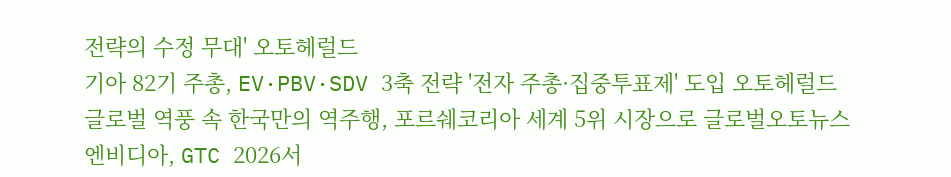전략의 수정 무대' 오토헤럴드
기아 82기 주총, EV·PBV·SDV 3축 전략 '전자 주총·집중투표제' 도입 오토헤럴드
글로벌 역풍 속 한국만의 역주행, 포르쉐코리아 세계 5위 시장으로 글로벌오토뉴스
엔비디아, GTC 2026서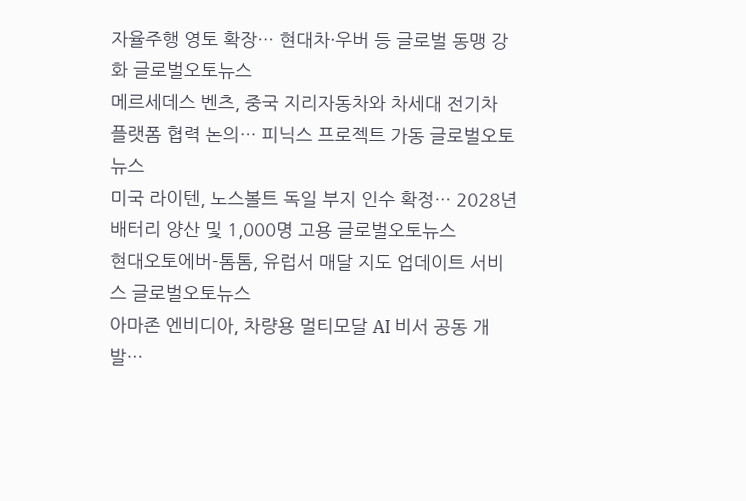자율주행 영토 확장… 현대차·우버 등 글로벌 동맹 강화 글로벌오토뉴스
메르세데스 벤츠, 중국 지리자동차와 차세대 전기차 플랫폼 협력 논의… 피닉스 프로젝트 가동 글로벌오토뉴스
미국 라이텐, 노스볼트 독일 부지 인수 확정… 2028년 배터리 양산 및 1,000명 고용 글로벌오토뉴스
현대오토에버-톰톰, 유럽서 매달 지도 업데이트 서비스 글로벌오토뉴스
아마존 엔비디아, 차량용 멀티모달 AI 비서 공동 개발…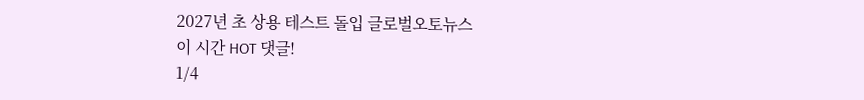2027년 초 상용 테스트 돌입 글로벌오토뉴스
이 시간 HOT 댓글!
1/4